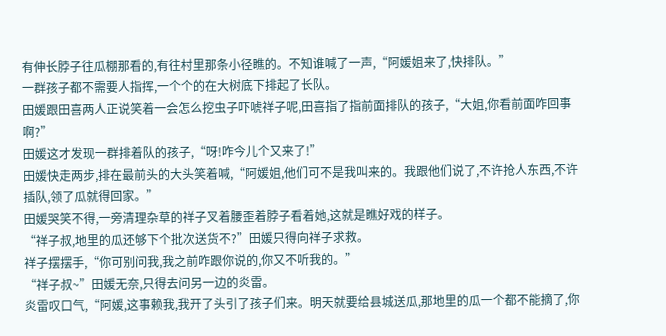有伸长脖子往瓜棚那看的,有往村里那条小径瞧的。不知谁喊了一声,“阿媛姐来了,快排队。”
一群孩子都不需要人指挥,一个个的在大树底下排起了长队。
田媛跟田喜两人正说笑着一会怎么挖虫子吓唬祥子呢,田喜指了指前面排队的孩子,“大姐,你看前面咋回事啊?”
田媛这才发现一群排着队的孩子,“呀!咋今儿个又来了!”
田媛快走两步,排在最前头的大头笑着喊,“阿媛姐,他们可不是我叫来的。我跟他们说了,不许抢人东西,不许插队,领了瓜就得回家。”
田媛哭笑不得,一旁清理杂草的祥子叉着腰歪着脖子看着她,这就是瞧好戏的样子。
“祥子叔,地里的瓜还够下个批次送货不?”田媛只得向祥子求救。
祥子摆摆手,“你可别问我,我之前咋跟你说的,你又不听我的。”
“祥子叔~”田媛无奈,只得去问另一边的炎雷。
炎雷叹口气,“阿媛,这事赖我,我开了头引了孩子们来。明天就要给县城送瓜,那地里的瓜一个都不能摘了,你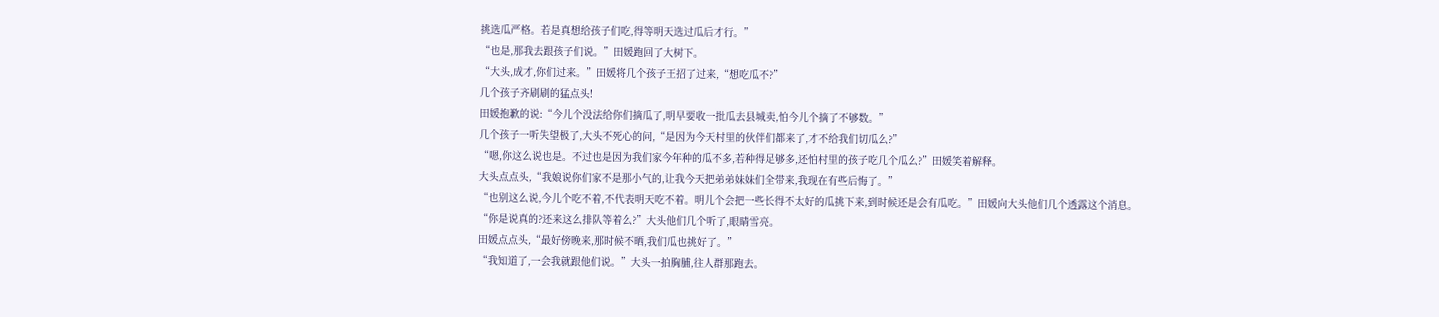挑选瓜严格。若是真想给孩子们吃,得等明天选过瓜后才行。”
“也是,那我去跟孩子们说。”田媛跑回了大树下。
“大头,成才,你们过来。”田媛将几个孩子王招了过来,“想吃瓜不?”
几个孩子齐刷刷的猛点头!
田媛抱歉的说:“今儿个没法给你们摘瓜了,明早要收一批瓜去县城卖,怕今儿个摘了不够数。”
几个孩子一听失望极了,大头不死心的问,“是因为今天村里的伙伴们都来了,才不给我们切瓜么?”
“嗯,你这么说也是。不过也是因为我们家今年种的瓜不多,若种得足够多,还怕村里的孩子吃几个瓜么?”田媛笑着解释。
大头点点头,“我娘说你们家不是那小气的,让我今天把弟弟妹妹们全带来,我现在有些后悔了。”
“也别这么说,今儿个吃不着,不代表明天吃不着。明儿个会把一些长得不太好的瓜挑下来,到时候还是会有瓜吃。”田媛向大头他们几个透露这个消息。
“你是说真的?还来这么排队等着么?”大头他们几个听了,眼睛雪亮。
田媛点点头,“最好傍晚来,那时候不晒,我们瓜也挑好了。”
“我知道了,一会我就跟他们说。”大头一拍胸脯,往人群那跑去。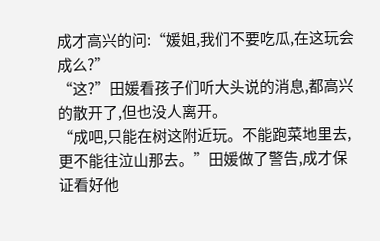成才高兴的问:“媛姐,我们不要吃瓜,在这玩会成么?”
“这?”田媛看孩子们听大头说的消息,都高兴的散开了,但也没人离开。
“成吧,只能在树这附近玩。不能跑菜地里去,更不能往泣山那去。”田媛做了警告,成才保证看好他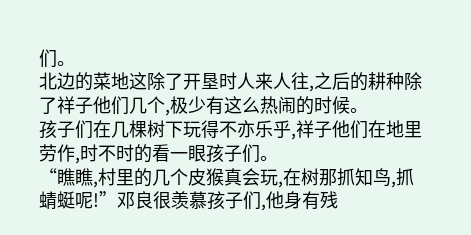们。
北边的菜地这除了开垦时人来人往,之后的耕种除了祥子他们几个,极少有这么热闹的时候。
孩子们在几棵树下玩得不亦乐乎,祥子他们在地里劳作,时不时的看一眼孩子们。
“瞧瞧,村里的几个皮猴真会玩,在树那抓知鸟,抓蜻蜓呢!”邓良很羡慕孩子们,他身有残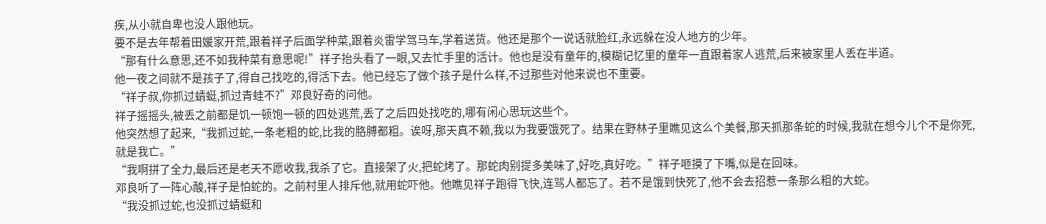疾,从小就自卑也没人跟他玩。
要不是去年帮着田媛家开荒,跟着祥子后面学种菜,跟着炎雷学驾马车,学着送货。他还是那个一说话就脸红,永远躲在没人地方的少年。
“那有什么意思,还不如我种菜有意思呢!”祥子抬头看了一眼,又去忙手里的活计。他也是没有童年的,模糊记忆里的童年一直跟着家人逃荒,后来被家里人丢在半道。
他一夜之间就不是孩子了,得自己找吃的,得活下去。他已经忘了做个孩子是什么样,不过那些对他来说也不重要。
“祥子叔,你抓过蜻蜓,抓过青蛙不?”邓良好奇的问他。
祥子摇摇头,被丢之前都是饥一顿饱一顿的四处逃荒,丢了之后四处找吃的,哪有闲心思玩这些个。
他突然想了起来,“我抓过蛇,一条老粗的蛇,比我的胳膊都粗。诶呀,那天真不赖,我以为我要饿死了。结果在野林子里瞧见这么个美餐,那天抓那条蛇的时候,我就在想今儿个不是你死,就是我亡。”
“我啊拼了全力,最后还是老天不愿收我,我杀了它。直接架了火,把蛇烤了。那蛇肉别提多美味了,好吃,真好吃。”祥子咂摸了下嘴,似是在回味。
邓良听了一阵心酸,祥子是怕蛇的。之前村里人排斥他,就用蛇吓他。他瞧见祥子跑得飞快,连骂人都忘了。若不是饿到快死了,他不会去招惹一条那么粗的大蛇。
“我没抓过蛇,也没抓过蜻蜓和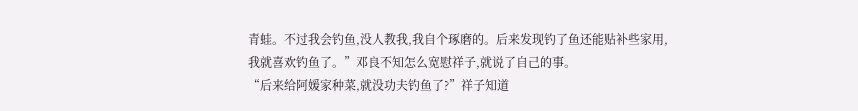青蛙。不过我会钓鱼,没人教我,我自个琢磨的。后来发现钓了鱼还能贴补些家用,我就喜欢钓鱼了。”邓良不知怎么宽慰祥子,就说了自己的事。
“后来给阿媛家种菜,就没功夫钓鱼了?”祥子知道